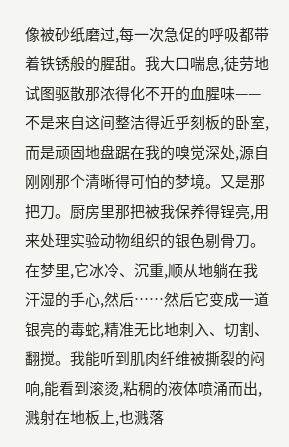像被砂纸磨过,每一次急促的呼吸都带着铁锈般的腥甜。我大口喘息,徒劳地试图驱散那浓得化不开的血腥味——不是来自这间整洁得近乎刻板的卧室,而是顽固地盘踞在我的嗅觉深处,源自刚刚那个清晰得可怕的梦境。又是那把刀。厨房里那把被我保养得锃亮,用来处理实验动物组织的银色剔骨刀。在梦里,它冰冷、沉重,顺从地躺在我汗湿的手心,然后……然后它变成一道银亮的毒蛇,精准无比地刺入、切割、翻搅。我能听到肌肉纤维被撕裂的闷响,能看到滚烫,粘稠的液体喷涌而出,溅射在地板上,也溅落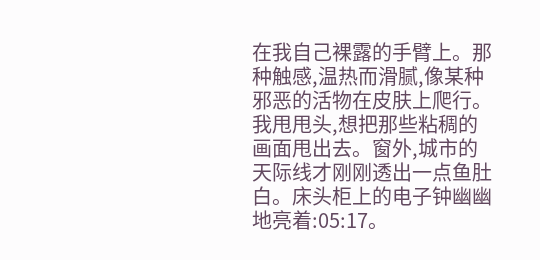在我自己裸露的手臂上。那种触感,温热而滑腻,像某种邪恶的活物在皮肤上爬行。我甩甩头,想把那些粘稠的画面甩出去。窗外,城市的天际线才刚刚透出一点鱼肚白。床头柜上的电子钟幽幽地亮着:05:17。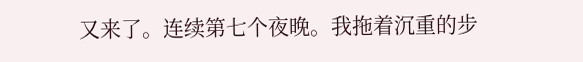又来了。连续第七个夜晚。我拖着沉重的步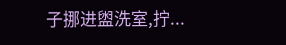子挪进盥洗室,拧...